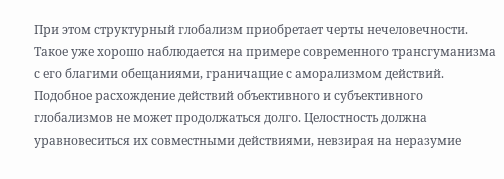При этом структурный глобализм приобретает черты нечеловечности. Такое уже хорошо наблюдается на примере современного трансгуманизма с его благими обещаниями, граничащие с аморализмом действий. Подобное расхождение действий объективного и субъективного глобализмов не может продолжаться долго. Целостность должна уравновеситься их совместными действиями, невзирая на неразумие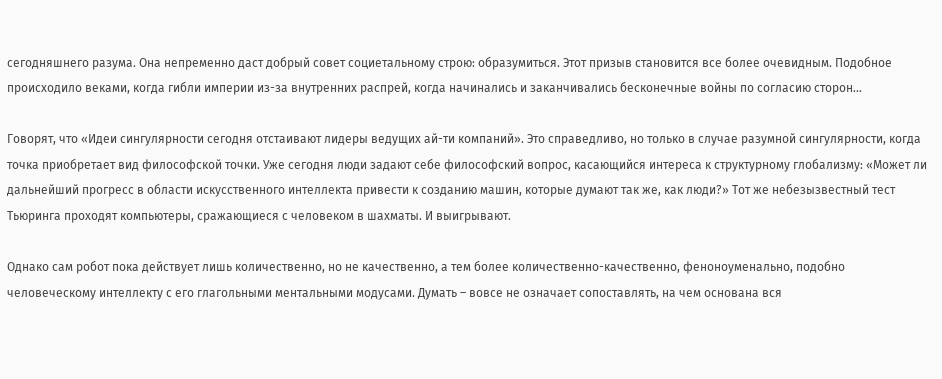сегодняшнего разума. Она непременно даст добрый совет социетальному строю: образумиться. Этот призыв становится все более очевидным. Подобное происходило веками, когда гибли империи из-за внутренних распрей, когда начинались и заканчивались бесконечные войны по согласию сторон…

Говорят, что «Идеи сингулярности сегодня отстаивают лидеры ведущих ай-ти компаний». Это справедливо, но только в случае разумной сингулярности, когда точка приобретает вид философской точки. Уже сегодня люди задают себе философский вопрос, касающийся интереса к структурному глобализму: «Может ли дальнейший прогресс в области искусственного интеллекта привести к созданию машин, которые думают так же, как люди?» Тот же небезызвестный тест Тьюринга проходят компьютеры, сражающиеся с человеком в шахматы. И выигрывают.

Однако сам робот пока действует лишь количественно, но не качественно, а тем более количественно-качественно, феноноуменально, подобно человеческому интеллекту с его глагольными ментальными модусами. Думать – вовсе не означает сопоставлять, на чем основана вся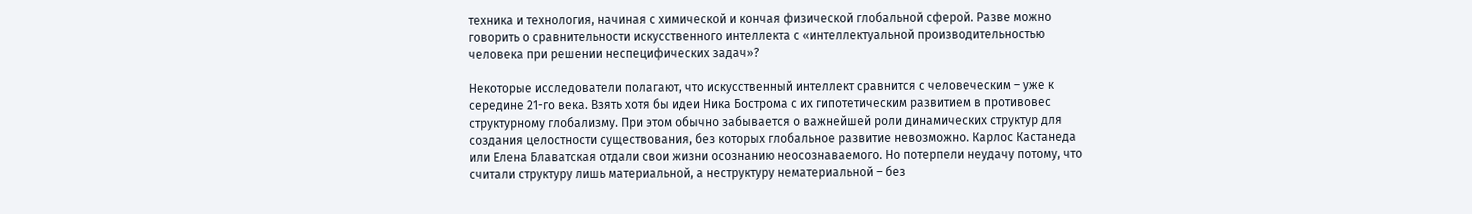техника и технология, начиная с химической и кончая физической глобальной сферой. Разве можно говорить о сравнительности искусственного интеллекта с «интеллектуальной производительностью человека при решении неспецифических задач»?

Некоторые исследователи полагают, что искусственный интеллект сравнится с человеческим – уже к середине 21-го века. Взять хотя бы идеи Ника Бострома с их гипотетическим развитием в противовес структурному глобализму. При этом обычно забывается о важнейшей роли динамических структур для создания целостности существования, без которых глобальное развитие невозможно. Карлос Кастанеда или Елена Блаватская отдали свои жизни осознанию неосознаваемого. Но потерпели неудачу потому, что считали структуру лишь материальной, а неструктуру нематериальной – без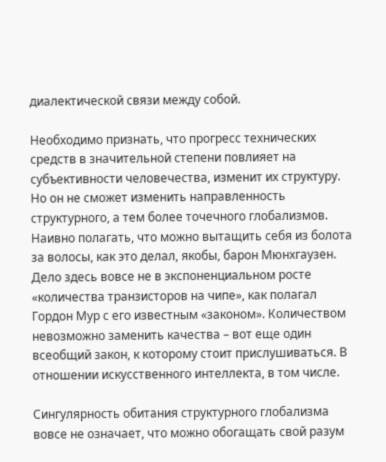диалектической связи между собой.

Необходимо признать, что прогресс технических средств в значительной степени повлияет на субъективности человечества, изменит их структуру. Но он не сможет изменить направленность структурного, а тем более точечного глобализмов. Наивно полагать, что можно вытащить себя из болота за волосы, как это делал, якобы, барон Мюнхгаузен. Дело здесь вовсе не в экспоненциальном росте «количества транзисторов на чипе», как полагал Гордон Мур с его известным «законом». Количеством невозможно заменить качества – вот еще один всеобщий закон, к которому стоит прислушиваться. В отношении искусственного интеллекта, в том числе.

Сингулярность обитания структурного глобализма вовсе не означает, что можно обогащать свой разум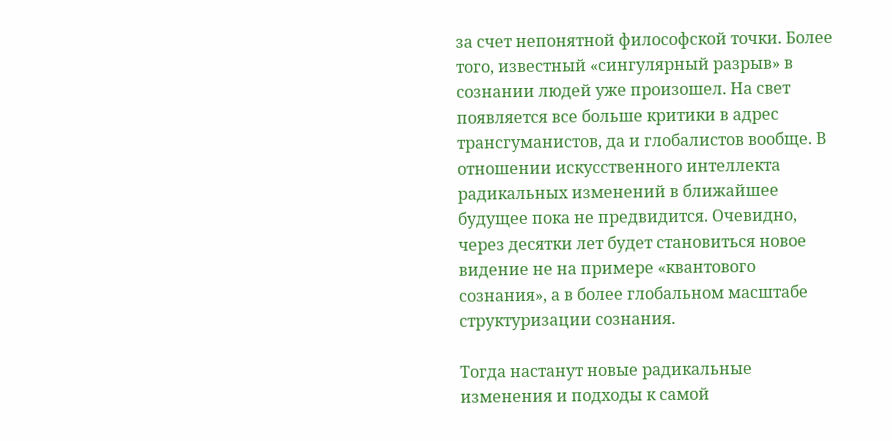за счет непонятной философской точки. Более того, известный «сингулярный разрыв» в сознании людей уже произошел. На свет появляется все больше критики в адрес трансгуманистов, да и глобалистов вообще. В отношении искусственного интеллекта радикальных изменений в ближайшее будущее пока не предвидится. Очевидно, через десятки лет будет становиться новое видение не на примере «квантового сознания», а в более глобальном масштабе структуризации сознания.

Тогда настанут новые радикальные изменения и подходы к самой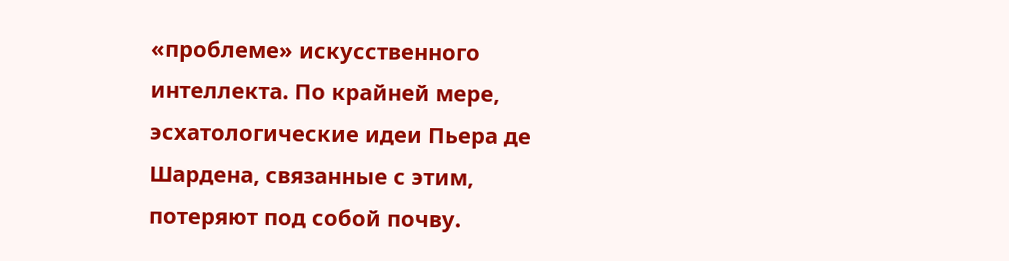«проблеме» искусственного интеллекта. По крайней мере, эсхатологические идеи Пьера де Шардена, связанные с этим, потеряют под собой почву.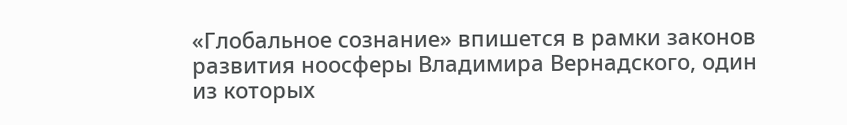«Глобальное сознание» впишется в рамки законов развития ноосферы Владимира Вернадского, один из которых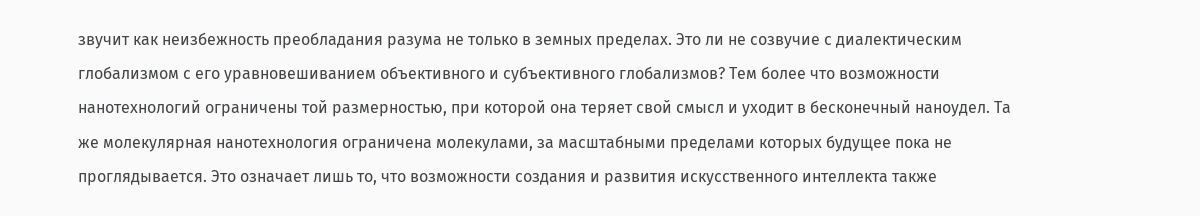звучит как неизбежность преобладания разума не только в земных пределах. Это ли не созвучие с диалектическим глобализмом с его уравновешиванием объективного и субъективного глобализмов? Тем более что возможности нанотехнологий ограничены той размерностью, при которой она теряет свой смысл и уходит в бесконечный наноудел. Та же молекулярная нанотехнология ограничена молекулами, за масштабными пределами которых будущее пока не проглядывается. Это означает лишь то, что возможности создания и развития искусственного интеллекта также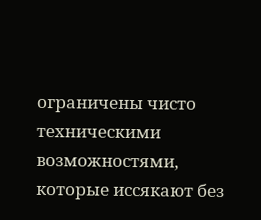ограничены чисто техническими возможностями, которые иссякают без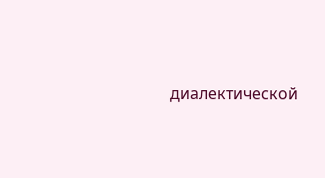диалектической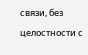связи, без целостности с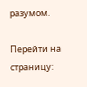разумом.

Перейти на страницу: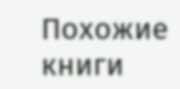Похожие книги